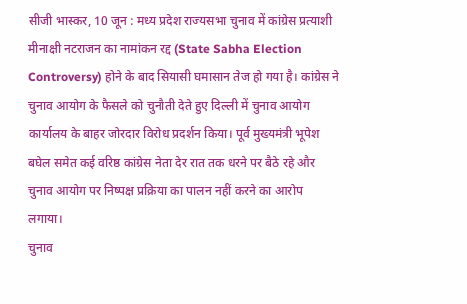सीजी भास्कर, 10 जून : मध्य प्रदेश राज्यसभा चुनाव में कांग्रेस प्रत्याशी मीनाक्षी नटराजन का नामांकन रद्द (State Sabha Election Controversy) होने के बाद सियासी घमासान तेज हो गया है। कांग्रेस ने चुनाव आयोग के फैसले को चुनौती देते हुए दिल्ली में चुनाव आयोग कार्यालय के बाहर जोरदार विरोध प्रदर्शन किया। पूर्व मुख्यमंत्री भूपेश बघेल समेत कई वरिष्ठ कांग्रेस नेता देर रात तक धरने पर बैठे रहे और चुनाव आयोग पर निष्पक्ष प्रक्रिया का पालन नहीं करने का आरोप लगाया।
चुनाव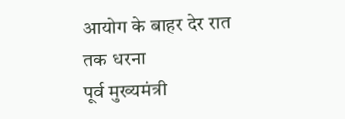आयोग के बाहर देर रात तक धरना
पूर्व मुख्यमंत्री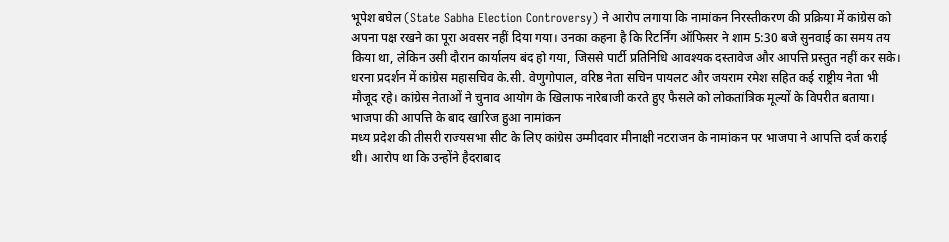भूपेश बघेल (State Sabha Election Controversy) ने आरोप लगाया कि नामांकन निरस्तीकरण की प्रक्रिया में कांग्रेस को अपना पक्ष रखने का पूरा अवसर नहीं दिया गया। उनका कहना है कि रिटर्निंग ऑफिसर ने शाम 5:30 बजे सुनवाई का समय तय किया था, लेकिन उसी दौरान कार्यालय बंद हो गया, जिससे पार्टी प्रतिनिधि आवश्यक दस्तावेज और आपत्ति प्रस्तुत नहीं कर सके।
धरना प्रदर्शन में कांग्रेस महासचिव के.सी. वेणुगोपाल, वरिष्ठ नेता सचिन पायलट और जयराम रमेश सहित कई राष्ट्रीय नेता भी मौजूद रहे। कांग्रेस नेताओं ने चुनाव आयोग के खिलाफ नारेबाजी करते हुए फैसले को लोकतांत्रिक मूल्यों के विपरीत बताया।
भाजपा की आपत्ति के बाद खारिज हुआ नामांकन
मध्य प्रदेश की तीसरी राज्यसभा सीट के लिए कांग्रेस उम्मीदवार मीनाक्षी नटराजन के नामांकन पर भाजपा ने आपत्ति दर्ज कराई थी। आरोप था कि उन्होंने हैदराबाद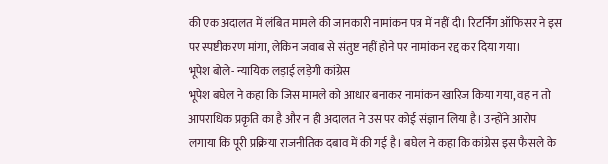की एक अदालत में लंबित मामले की जानकारी नामांकन पत्र में नहीं दी। रिटर्निंग ऑफिसर ने इस पर स्पष्टीकरण मांगा, लेकिन जवाब से संतुष्ट नहीं होने पर नामांकन रद्द कर दिया गया।
भूपेश बोले- न्यायिक लड़ाई लड़ेगी कांग्रेस
भूपेश बघेल ने कहा कि जिस मामले को आधार बनाकर नामांकन खारिज किया गया, वह न तो आपराधिक प्रकृति का है और न ही अदालत ने उस पर कोई संज्ञान लिया है। उन्होंने आरोप लगाया कि पूरी प्रक्रिया राजनीतिक दबाव में की गई है। बघेल ने कहा कि कांग्रेस इस फैसले के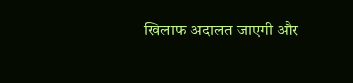खिलाफ अदालत जाएगी और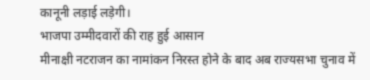कानूनी लड़ाई लड़ेगी।
भाजपा उम्मीदवारों की राह हुई आसान
मीनाक्षी नटराजन का नामांकन निरस्त होने के बाद अब राज्यसभा चुनाव में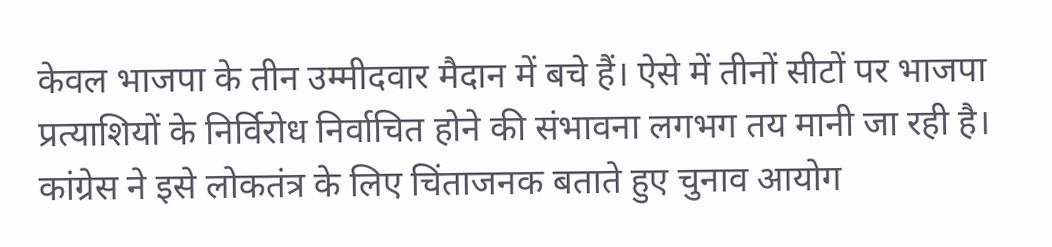केवल भाजपा के तीन उम्मीदवार मैदान में बचे हैं। ऐसे में तीनों सीटों पर भाजपा प्रत्याशियों के निर्विरोध निर्वाचित होने की संभावना लगभग तय मानी जा रही है। कांग्रेस ने इसे लोकतंत्र के लिए चिंताजनक बताते हुए चुनाव आयोग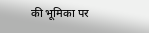की भूमिका पर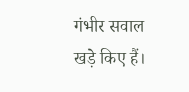गंभीर सवाल खड़े किए हैं।